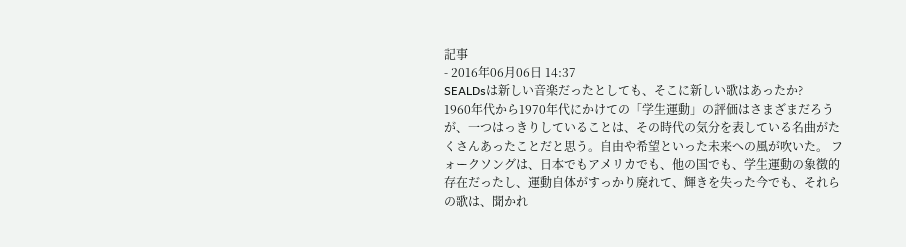記事
- 2016年06月06日 14:37
SEALDsは新しい音楽だったとしても、そこに新しい歌はあったか?
1960年代から1970年代にかけての「学生運動」の評価はさまざまだろうが、一つはっきりしていることは、その時代の気分を表している名曲がたくさんあったことだと思う。自由や希望といった未来への風が吹いた。 フォークソングは、日本でもアメリカでも、他の国でも、学生運動の象徴的存在だったし、運動自体がすっかり廃れて、輝きを失った今でも、それらの歌は、聞かれ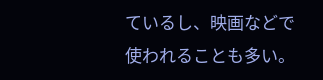ているし、映画などで使われることも多い。